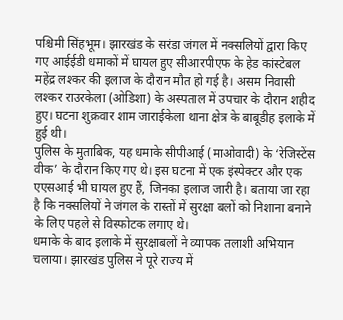पश्चिमी सिंहभूम। झारखंड के सरंडा जंगल में नक्सलियों द्वारा किए गए आईईडी धमाकों में घायल हुए सीआरपीएफ के हेड कांस्टेबल महेंद्र लश्कर की इलाज के दौरान मौत हो गई है। असम निवासी लश्कर राउरकेला (ओडिशा) के अस्पताल में उपचार के दौरान शहीद हुए। घटना शुक्रवार शाम जाराईकेला थाना क्षेत्र के बाबूडीह इलाके में हुई थी।
पुलिस के मुताबिक, यह धमाके सीपीआई (माओवादी) के ‘रेजिस्टेंस वीक’ के दौरान किए गए थे। इस घटना में एक इंस्पेक्टर और एक एएसआई भी घायल हुए हैं, जिनका इलाज जारी है। बताया जा रहा है कि नक्सलियों ने जंगल के रास्तों में सुरक्षा बलों को निशाना बनाने के लिए पहले से विस्फोटक लगाए थे।
धमाके के बाद इलाके में सुरक्षाबलों ने व्यापक तलाशी अभियान चलाया। झारखंड पुलिस ने पूरे राज्य में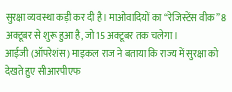सुरक्षा व्यवस्था कड़ी कर दी है। माओवादियों का “रेजिस्टेंस वीक” 8 अक्टूबर से शुरू हुआ है, जो 15 अक्टूबर तक चलेगा।
आईजी (ऑपरेशंस) माइकल राज ने बताया कि राज्य में सुरक्षा को देखते हुए सीआरपीएफ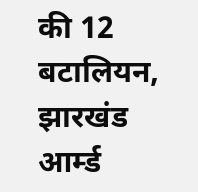की 12 बटालियन, झारखंड आर्म्ड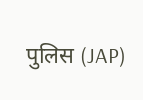पुलिस (JAP)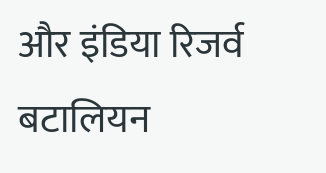और इंडिया रिजर्व बटालियन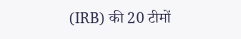(IRB) की 20 टीमों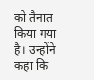को तैनात किया गया है। उन्होंने कहा कि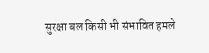सुरक्षा बल किसी भी संभावित हमले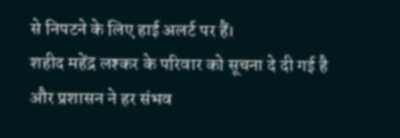से निपटने के लिए हाई अलर्ट पर हैं।
शहीद महेंद्र लश्कर के परिवार को सूचना दे दी गई है और प्रशासन ने हर संभव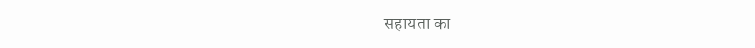सहायता का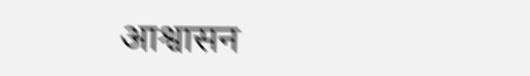आश्वासन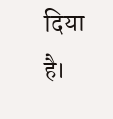दिया है।